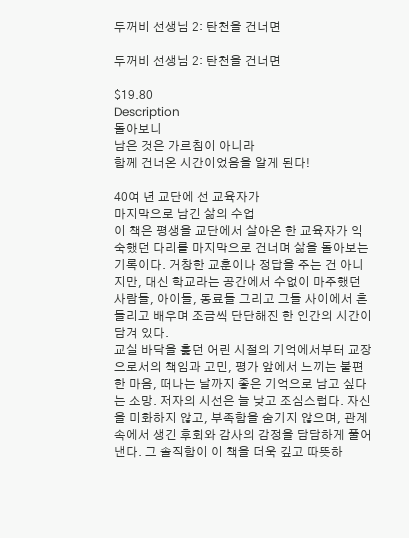두꺼비 선생님 2: 탄천을 건너면

두꺼비 선생님 2: 탄천을 건너면

$19.80
Description
돌아보니
남은 것은 가르침이 아니라
함께 건너온 시간이었음을 알게 된다!

40여 년 교단에 선 교육자가
마지막으로 남긴 삶의 수업
이 책은 평생을 교단에서 살아온 한 교육자가 익숙했던 다리를 마지막으로 건너며 삶을 돌아보는 기록이다. 거창한 교훈이나 정답을 주는 건 아니지만, 대신 학교라는 공간에서 수없이 마주했던 사람들, 아이들, 동료들 그리고 그들 사이에서 흔들리고 배우며 조금씩 단단해진 한 인간의 시간이 담겨 있다.
교실 바닥을 훑던 어린 시절의 기억에서부터 교장으로서의 책임과 고민, 평가 앞에서 느끼는 불편한 마음, 떠나는 날까지 좋은 기억으로 남고 싶다는 소망. 저자의 시선은 늘 낮고 조심스럽다. 자신을 미화하지 않고, 부족함을 숨기지 않으며, 관계 속에서 생긴 후회와 감사의 감정을 담담하게 풀어낸다. 그 솔직함이 이 책을 더욱 깊고 따뜻하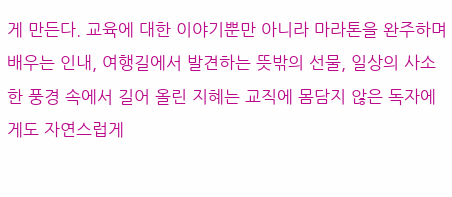게 만든다. 교육에 대한 이야기뿐만 아니라 마라톤을 완주하며 배우는 인내, 여행길에서 발견하는 뜻밖의 선물, 일상의 사소한 풍경 속에서 길어 올린 지혜는 교직에 몸담지 않은 독자에게도 자연스럽게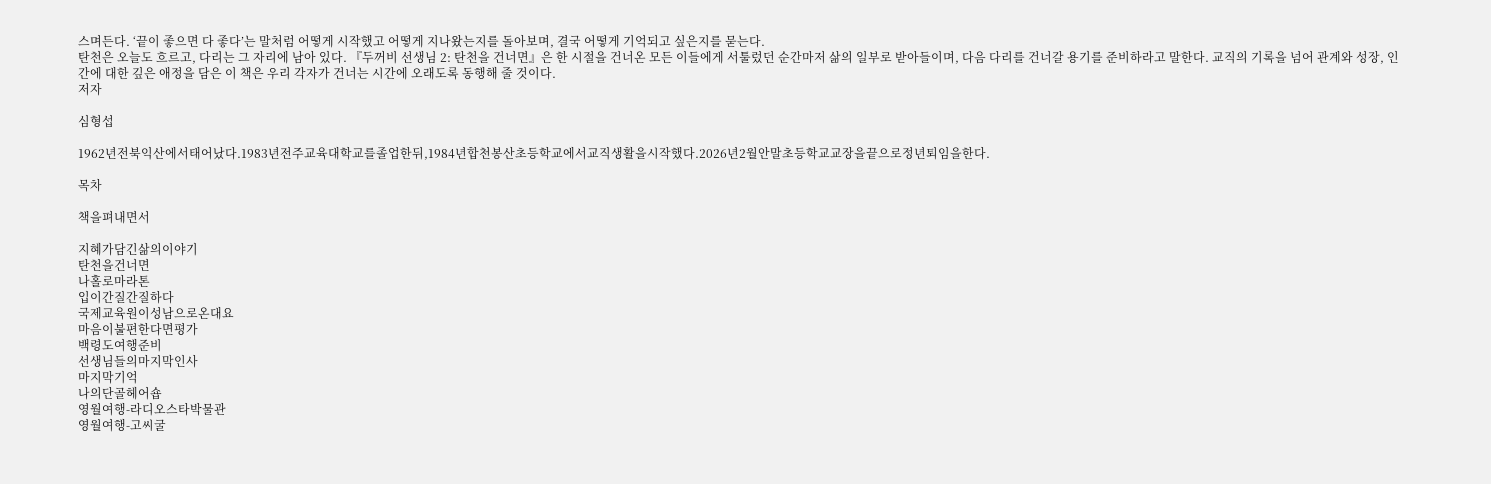스며든다. ‘끝이 좋으면 다 좋다’는 말처럼 어떻게 시작했고 어떻게 지나왔는지를 돌아보며, 결국 어떻게 기억되고 싶은지를 묻는다.
탄천은 오늘도 흐르고, 다리는 그 자리에 남아 있다. 『두꺼비 선생님 2: 탄천을 건너면』은 한 시절을 건너온 모든 이들에게 서툴렀던 순간마저 삶의 일부로 받아들이며, 다음 다리를 건너갈 용기를 준비하라고 말한다. 교직의 기록을 넘어 관계와 성장, 인간에 대한 깊은 애정을 담은 이 책은 우리 각자가 건너는 시간에 오래도록 동행해 줄 것이다.
저자

심형섭

1962년전북익산에서태어났다.1983년전주교육대학교를졸업한뒤,1984년합천봉산초등학교에서교직생활을시작했다.2026년2월안말초등학교교장을끝으로정년퇴임을한다.

목차

책을펴내면서

지혜가담긴삶의이야기
탄천을건너면
나홀로마라톤
입이간질간질하다
국제교육원이성남으로온대요
마음이불편한다면평가
백령도여행준비
선생님들의마지막인사
마지막기억
나의단골헤어숍
영월여행-라디오스타박물관
영월여행-고씨굴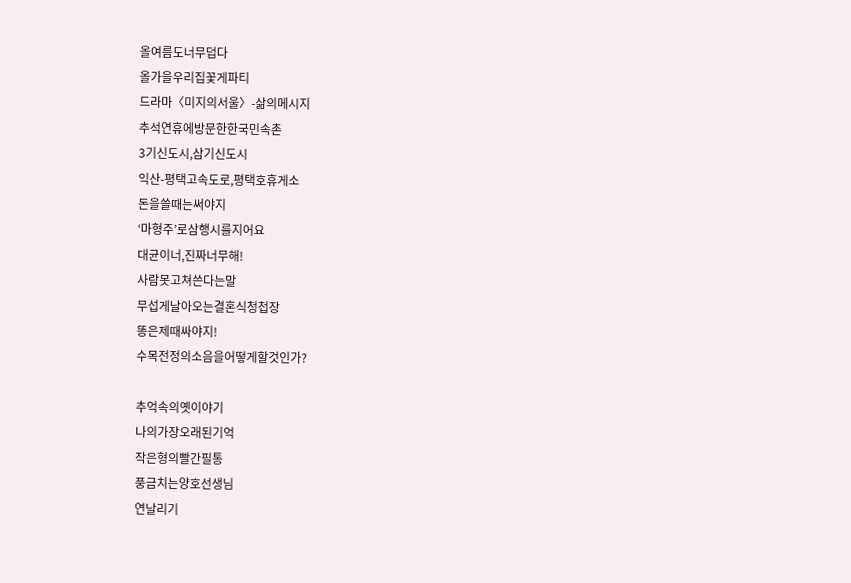올여름도너무덥다
올가을우리집꽃게파티
드라마〈미지의서울〉-삶의메시지
추석연휴에방문한한국민속촌
3기신도시,삼기신도시
익산-평택고속도로,평택호휴게소
돈을쓸때는써야지
‘마형주’로삼행시를지어요
대균이너,진짜너무해!
사람못고쳐쓴다는말
무섭게날아오는결혼식청첩장
똥은제때싸야지!
수목전정의소음을어떻게할것인가?

추억속의옛이야기
나의가장오래된기억
작은형의빨간필통
풍금치는양호선생님
연날리기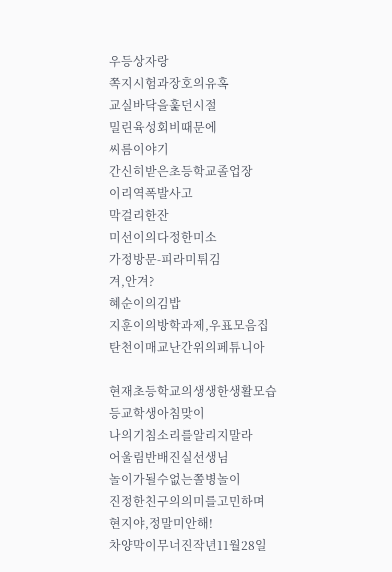우등상자랑
쪽지시험과장호의유혹
교실바닥을훑던시절
밀린육성회비때문에
씨름이야기
간신히받은초등학교졸업장
이리역폭발사고
막걸리한잔
미선이의다정한미소
가정방문-피라미튀김
겨,안겨?
혜순이의김밥
지훈이의방학과제,우표모음집
탄천이매교난간위의페튜니아

현재초등학교의생생한생활모습
등교학생아침맞이
나의기침소리를알리지말라
어울림반배진실선생님
놀이가될수없는쫄병놀이
진정한친구의의미를고민하며
현지야,정말미안해!
차양막이무너진작년11월28일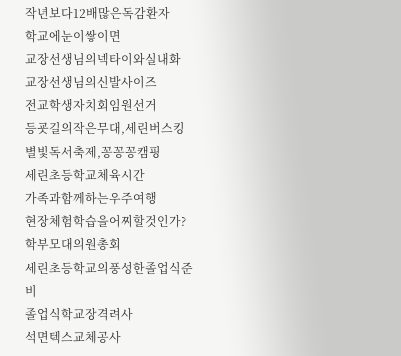작년보다12배많은독감환자
학교에눈이쌓이면
교장선생님의넥타이와실내화
교장선생님의신발사이즈
전교학생자치회임원선거
등굣길의작은무대,세린버스킹
별빛독서축제,꽁꽁꽁캠핑
세린초등학교체육시간
가족과함께하는우주여행
현장체험학습을어찌할것인가?
학부모대의원총회
세린초등학교의풍성한졸업식준비
졸업식학교장격려사
석면텍스교체공사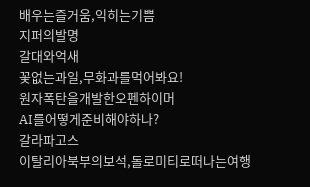배우는즐거움,익히는기쁨
지퍼의발명
갈대와억새
꽃없는과일,무화과를먹어봐요!
원자폭탄을개발한오펜하이머
AI를어떻게준비해야하나?
갈라파고스
이탈리아북부의보석,돌로미티로떠나는여행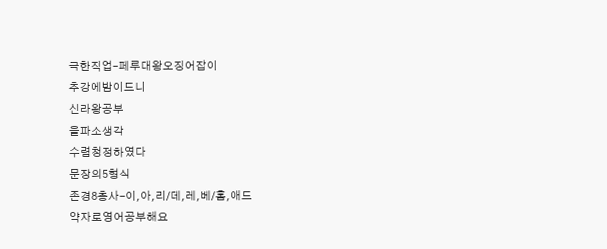극한직업–페루대왕오징어잡이
추강에밤이드니
신라왕공부
을파소생각
수렴청정하였다
문장의5형식
존경8총사-이,아,리/데,레,베/홈,애드
약자로영어공부해요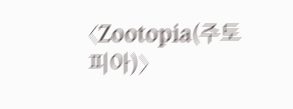〈Zootopia(주토피아)〉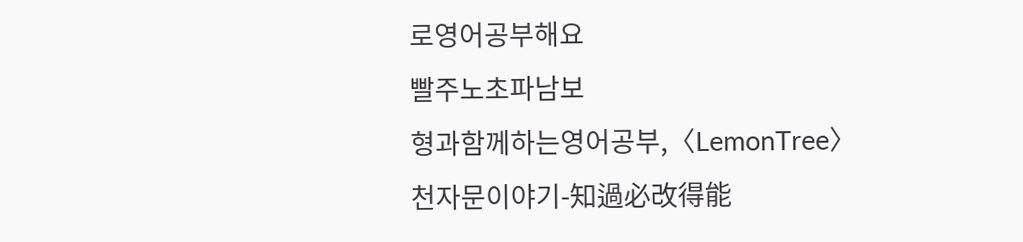로영어공부해요
빨주노초파남보
형과함께하는영어공부,〈LemonTree〉
천자문이야기-知過必改得能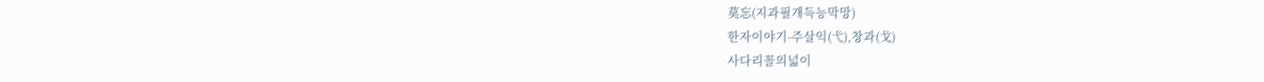莫忘(지과필개득능막망)
한자이야기-주살익(弋),창과(戈)
사다리꼴의넓이